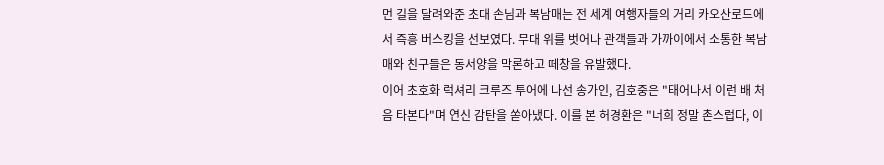먼 길을 달려와준 초대 손님과 복남매는 전 세계 여행자들의 거리 카오산로드에서 즉흥 버스킹을 선보였다. 무대 위를 벗어나 관객들과 가까이에서 소통한 복남매와 친구들은 동서양을 막론하고 떼창을 유발했다.
이어 초호화 럭셔리 크루즈 투어에 나선 송가인, 김호중은 "태어나서 이런 배 처음 타본다"며 연신 감탄을 쏟아냈다. 이를 본 허경환은 "너희 정말 촌스럽다, 이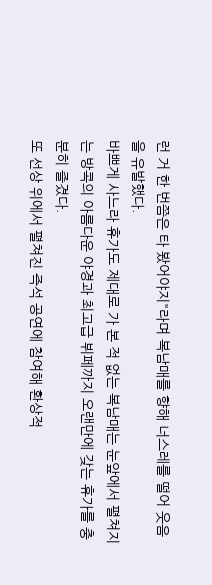런 거 한 번쯤은 타 봤어야지"라며 복남매를 향해 너스레를 떨어 웃음을 유발했다.
바쁘게 사느라 휴가도 제대로 가 본 적 없는 복남매는 눈앞에서 펼쳐지는 방콕의 아름다운 야경과 최고급 뷔페까지 오랜만에 갖는 휴가를 충분히 즐겼다.
또 선상 위에서 펼쳐진 즉석 공연에 참여해 환상적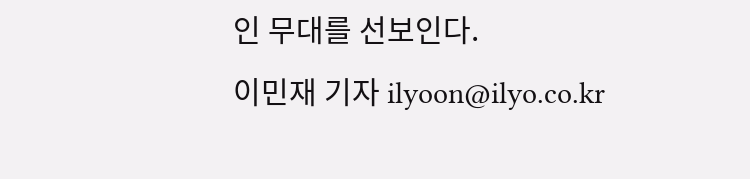인 무대를 선보인다.
이민재 기자 ilyoon@ilyo.co.kr